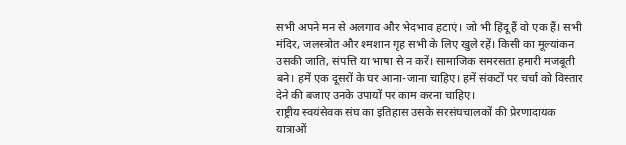सभी अपने मन से अलगाव और भेदभाव हटाएं। जो भी हिंदू हैं वो एक हैं। सभी मंदिर, जलस्त्रोत और श्मशान गृह सभी के लिए खुले रहें। किसी का मूल्यांकन उसकी जाति, संपत्ति या भाषा से न करें। सामाजिक समरसता हमारी मजबूती बने। हमें एक दूसरों के घर आना-जाना चाहिए। हमें संकटों पर चर्चा को विस्तार देने की बजाए उनके उपायों पर काम करना चाहिए।
राष्ट्रीय स्वयंसेवक संघ का इतिहास उसके सरसंघचालकों की प्रेरणादायक यात्राओं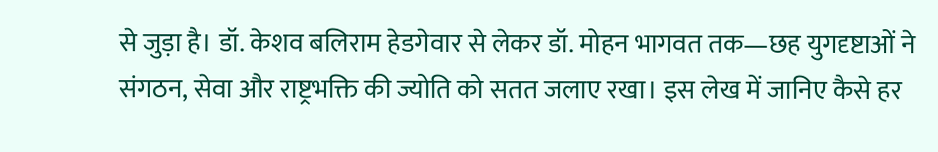से जुड़ा है। डॉ. केशव बलिराम हेडगेवार से लेकर डॉ. मोहन भागवत तक—छह युगदृष्टाओं ने संगठन, सेवा और राष्ट्रभक्ति की ज्योति को सतत जलाए रखा। इस लेख में जानिए कैसे हर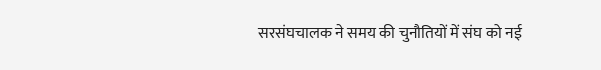सरसंघचालक ने समय की चुनौतियों में संघ को नई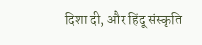दिशा दी, और हिंदू संस्कृति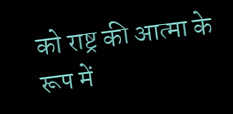को राष्ट्र की आत्मा के रूप में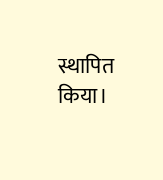स्थापित किया।